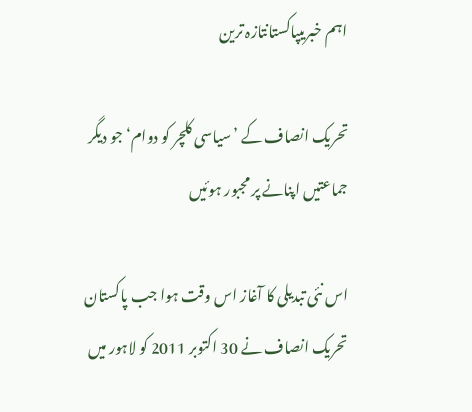اہم خبریںپاکستانتازہ ترین

تحریک انصاف کے ’سیاسی کلچر کو دوام‘ جو دیگر جماعتیں اپنانے پر مجبور ہوئیں

اس نئی تبدیلی کا آغاز اس وقت ہوا جب پاکستان تحریک انصاف نے 30 اکتوبر 2011 کو لاہور میں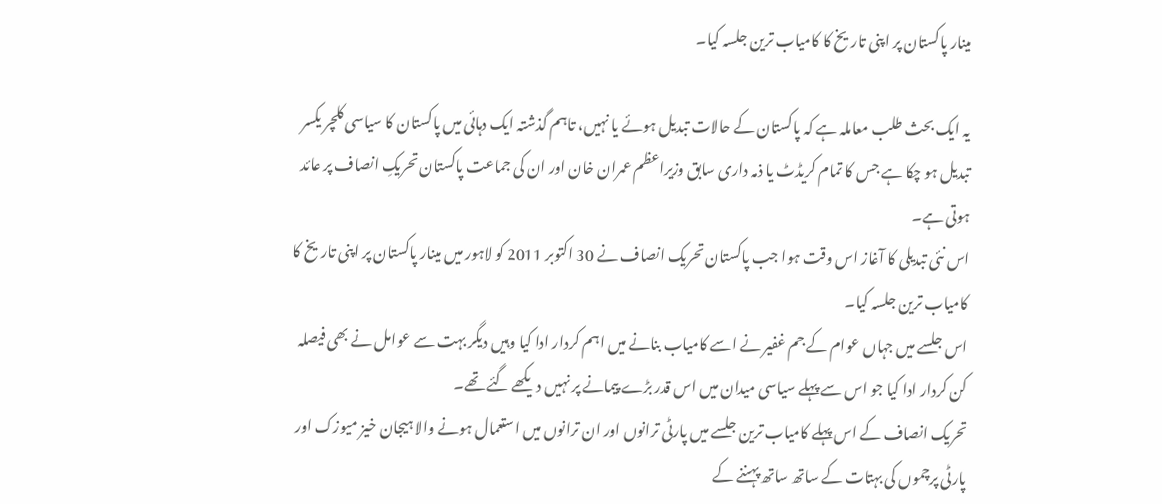مینار پاکستان پر اپنی تاریخ کا کامیاب ترین جلسہ کیا۔

یہ ایک بحث طلب معاملہ ہے کہ پاکستان کے حالات تبدیل ہوئے یا نہیں، تاہم گذشتہ ایک دہائی میں پاکستان کا سیاسی کلچر یکسر تبدیل ہو چکا ہے جس کا تمام کریڈٹ یا ذمہ داری سابق وزیراعظم عمران خان اور ان کی جماعت پاکستان تحریکِ انصاف پر عائد ہوتی ہے۔
اس نئی تبدیلی کا آغاز اس وقت ہوا جب پاکستان تحریک انصاف نے 30 اکتوبر 2011 کو لاہور میں مینار پاکستان پر اپنی تاریخ کا کامیاب ترین جلسہ کیا۔
اس جلسے میں جہاں عوام کے جم غفیر نے اسے کامیاب بنانے میں اہم کردار ادا کیا وہیں دیگر بہت سے عوامل نے بھی فیصلہ کن کردار ادا کیا جو اس سے پہلے سیاسی میدان میں اس قدر بڑے پیمانے پر نہیں دیکھے گئے تھے۔
تحریک انصاف کے اس پہلے کامیاب ترین جلسے میں پارٹی ترانوں اور ان ترانوں میں استعمال ہونے والا ہیجان خیز میوزک اور پارٹی پرچموں کی بہتات کے ساتھ ساتھ پہننے کے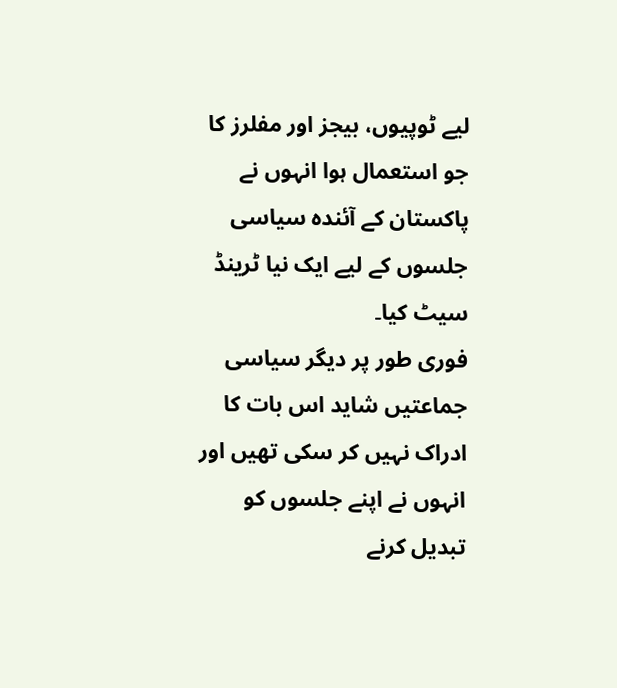لیے ٹوپیوں، بیجز اور مفلرز کا جو استعمال ہوا انہوں نے پاکستان کے آئندہ سیاسی جلسوں کے لیے ایک نیا ٹرینڈ سیٹ کیا۔
فوری طور پر دیگر سیاسی جماعتیں شاید اس بات کا ادراک نہیں کر سکی تھیں اور انہوں نے اپنے جلسوں کو تبدیل کرنے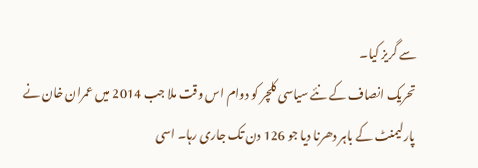سے گریز کیا۔
تحریک انصاف کے نئے سیاسی کلچر کو دوام اس وقت ملا جب 2014 میں عمران خان نے پارلیمنٹ کے باہر دھرنا دیا جو 126 دن تک جاری رہا۔ اسی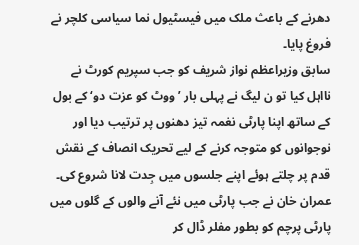دھرنے کے باعث ملک میں فیسٹیول نما سیاسی کلچر نے فروغ پایا۔
سابق وزیراعظم نواز شریف کو جب سپریم کورٹ نے نااہل کیا تو ن لیگ نے پہلی بار ’ووٹ کو عزت دو‘ کے بول کے ساتھ اپنا پارٹی نغمہ تیز دھنوں پر ترتیب دیا اور نوجوانوں کو متوجہ کرنے کے لیے تحریک انصاف کے نقش قدم پر چلتے ہوئے اپنے جلسوں میں جِدت لانا شروع کی۔
عمران خان نے جب پارٹی میں نئے آنے والوں کے گلوں میں پارٹی پرچم کو بطور مفلر ڈال کر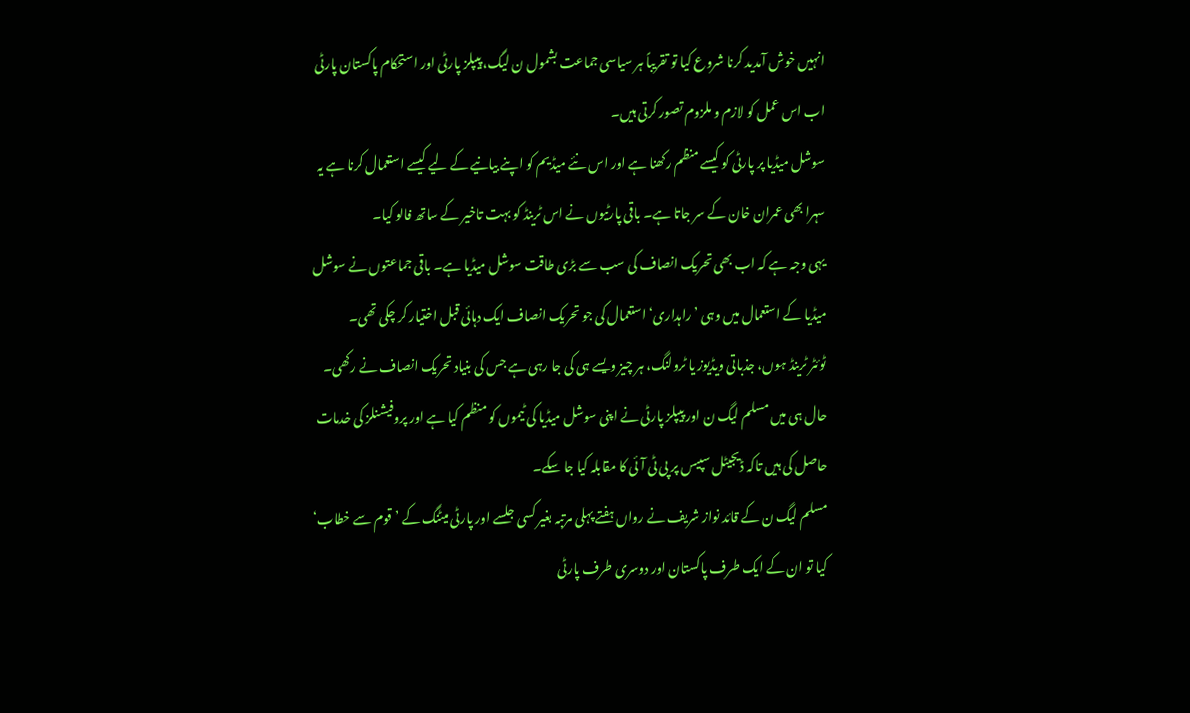انہیں خوش آمدید کرنا شروع کیا تو تقریباً ہر سیاسی جماعت بشمول ن لیگ، پیپلز پارٹی اور استحکام پاکستان پارٹی اب اس عمل کو لازم و ملزوم تصور کرتی ہیں۔
سوشل میڈیا پر پارٹی کو کیسے منظم رکھنا ہے اور اس نئے میڈیم کو اپنے بیانیے کے لیے کیسے استعمال کرنا ہے یہ سہرا بھی عمران خان کے سر جاتا ہے۔ باقی پارٹیوں نے اس ٹرینڈ کو بہت تاخیر کے ساتھ فالو کیا۔
یہی وجہ ہے کہ اب بھی تحریک انصاف کی سب سے بڑی طاقت سوشل میڈیا ہے۔ باقی جماعتوں نے سوشل میڈیا کے استعمال میں وہی ’راہداری‘ استعمال کی جو تحریک انصاف ایک دہائی قبل اختیار کر چکی تھی۔
ٹوئٹر ٹرینڈ ہوں، جذباتی ویڈیوز یا ٹرولنگ، ہر چیز ویسے ہی کی جا رہی ہے جس کی بنیاد تحریک انصاف نے رکھی۔
حال ہی میں مسلم لیگ ن اور پیپلز پارٹی نے اپنی سوشل میڈیا کی ٹیموں کو منظم کیا ہے اور پروفیشنلز کی خدمات حاصل کی ہیں تاکہ ڈیجیٹل سپیس پر پی ٹی آئی کا مقابلہ کیا جا سکے۔
مسلم لیگ ن کے قائد نواز شریف نے رواں ہفتے پہلی مرتبہ بغیر کسی جلسے اور پارٹی میٹنگ کے ’قوم سے خطاب‘ کیا تو ان کے ایک طرف پاکستان اور دوسری طرف پارٹی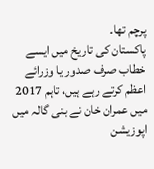پرچم تھا۔
پاکستان کی تاریخ میں ایسے خطاب صرف صدور یا وزرائے اعظم کرتے رہے ہیں، تاہم 2017 میں عمران خان نے بنی گالہ میں اپوزیشن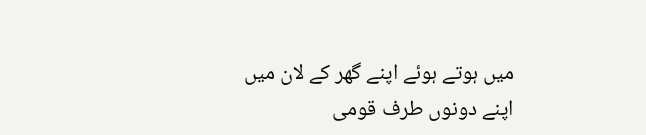میں ہوتے ہوئے اپنے گھر کے لان میں اپنے دونوں طرف قومی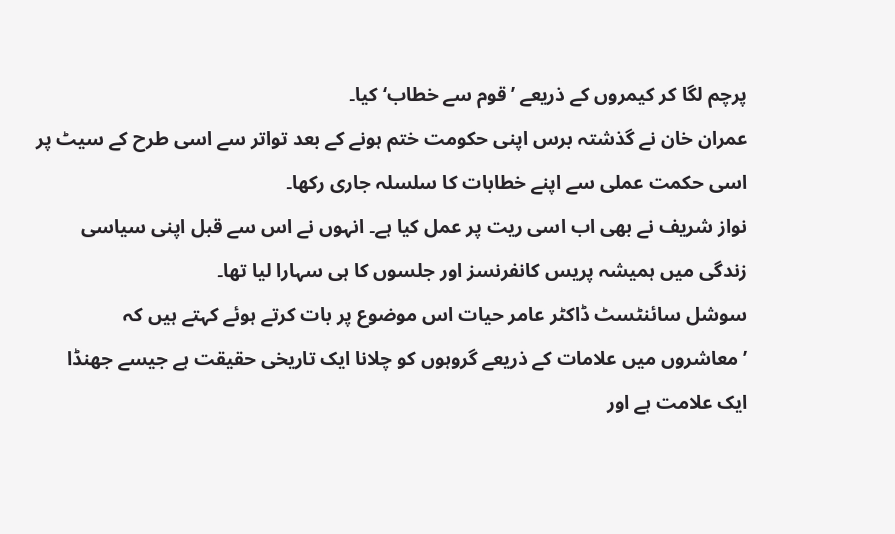پرچم لگا کر کیمروں کے ذریعے ’قوم سے خطاب‘ کیا۔
عمران خان نے گذشتہ برس اپنی حکومت ختم ہونے کے بعد تواتر سے اسی طرح کے سیٹ پر اسی حکمت عملی سے اپنے خطابات کا سلسلہ جاری رکھا۔
نواز شریف نے بھی اب اسی ریت پر عمل کیا ہے۔ انہوں نے اس سے قبل اپنی سیاسی زندگی میں ہمیشہ پریس کانفرنسز اور جلسوں کا ہی سہارا لیا تھا۔
سوشل سائنٹسٹ ڈاکٹر عامر حیات اس موضوع پر بات کرتے ہوئے کہتے ہیں کہ ’معاشروں میں علامات کے ذریعے گروہوں کو چلانا ایک تاریخی حقیقت ہے جیسے جھنڈا ایک علامت ہے اور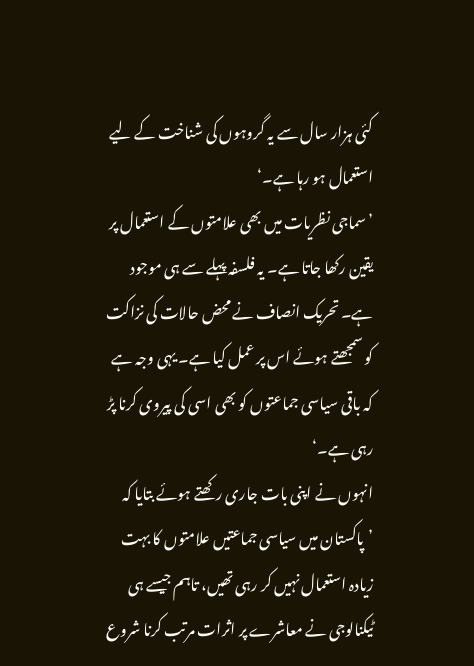کئی ہزار سال سے یہ گروہوں کی شناخت کے لیے استعمال ہو رہا ہے۔‘
’سماجی نظریات میں بھی علامتوں کے استعمال پر یقین رکھا جاتا ہے۔ یہ فلسفہ پہلے سے ہی موجود ہے۔ تحریک انصاف نے محض حالات کی نزاکت کو سمجھتے ہوئے اس پر عمل کیا ہے۔ یہی وجہ ہے کہ باقی سیاسی جماعتوں کو بھی اسی کی پیروی کرنا پڑ رہی ہے۔‘
انہوں نے اپنی بات جاری رکھتے ہوئے بتایا کہ ’پاکستان میں سیاسی جماعتیں علامتوں کا بہت زیادہ استعمال نہیں کر رہی تھیں، تاہم جیسے ہی ٹیکنالوجی نے معاشرے پر اثرات مرتب کرنا شروع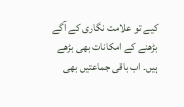کیے تو علامت نگاری کے آگے بڑھنے کے امکانات بھی بڑھے ہیں۔ اب باقی جماعتیں بھی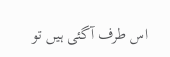اس طرف آگئی ہیں تو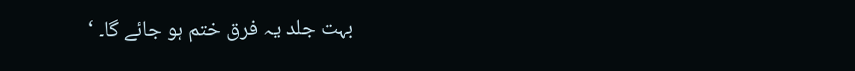بہت جلد یہ فرق ختم ہو جائے گا۔ ‘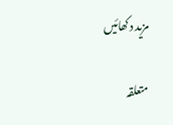مزید دکھائیں

متعلقہ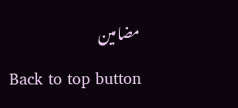مضامین

Back to top button